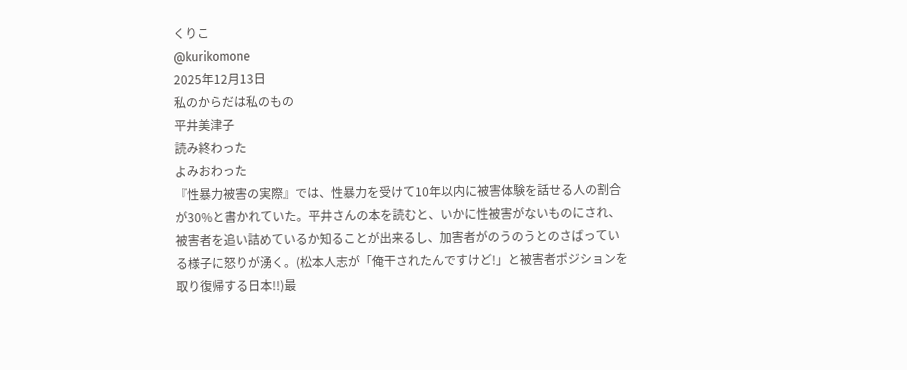くりこ
@kurikomone
2025年12月13日
私のからだは私のもの
平井美津子
読み終わった
よみおわった
『性暴力被害の実際』では、性暴力を受けて10年以内に被害体験を話せる人の割合が30%と書かれていた。平井さんの本を読むと、いかに性被害がないものにされ、被害者を追い詰めているか知ることが出来るし、加害者がのうのうとのさばっている様子に怒りが湧く。(松本人志が「俺干されたんですけど!」と被害者ポジションを取り復帰する日本!!)最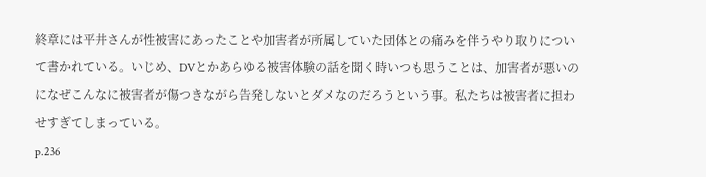終章には平井さんが性被害にあったことや加害者が所属していた団体との痛みを伴うやり取りについて書かれている。いじめ、DVとかあらゆる被害体験の話を聞く時いつも思うことは、加害者が悪いのになぜこんなに被害者が傷つきながら告発しないとダメなのだろうという事。私たちは被害者に担わせすぎてしまっている。
p.236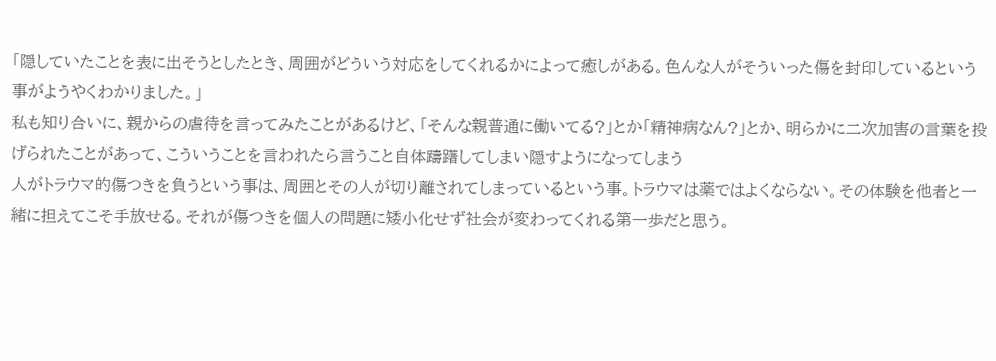「隠していたことを表に出そうとしたとき、周囲がどういう対応をしてくれるかによって癒しがある。色んな人がそういった傷を封印しているという事がようやくわかりました。」
私も知り合いに、親からの虐待を言ってみたことがあるけど、「そんな親普通に働いてる?」とか「精神病なん?」とか、明らかに二次加害の言葉を投げられたことがあって、こういうことを言われたら言うこと自体躊躇してしまい隠すようになってしまう
人がトラウマ的傷つきを負うという事は、周囲とその人が切り離されてしまっているという事。トラウマは薬ではよくならない。その体験を他者と一緒に担えてこそ手放せる。それが傷つきを個人の問題に矮小化せず社会が変わってくれる第一歩だと思う。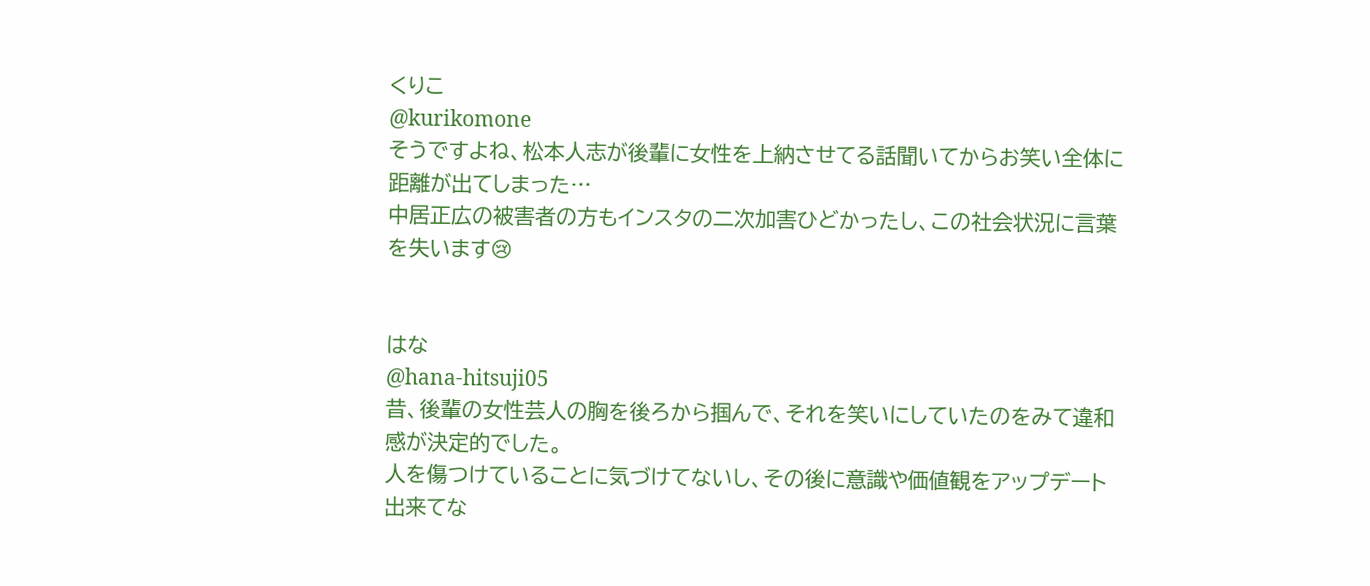くりこ
@kurikomone
そうですよね、松本人志が後輩に女性を上納させてる話聞いてからお笑い全体に距離が出てしまった…
中居正広の被害者の方もインスタの二次加害ひどかったし、この社会状況に言葉を失います😢


はな
@hana-hitsuji05
昔、後輩の女性芸人の胸を後ろから掴んで、それを笑いにしていたのをみて違和感が決定的でした。
人を傷つけていることに気づけてないし、その後に意識や価値観をアップデート出来てな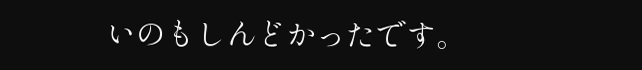いのもしんどかったです。